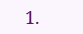1.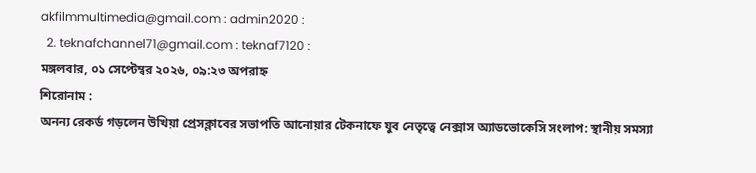akfilmmultimedia@gmail.com : admin2020 :
  2. teknafchannel71@gmail.com : teknaf7120 :
মঙ্গলবার, ০১ সেপ্টেম্বর ২০২৬, ০৯:২৩ অপরাহ্ন
শিরোনাম :
অনন্য রেকর্ড গড়লেন উখিয়া প্রেসক্লাবের সভাপতি আনোয়ার টেকনাফে যুব নেতৃত্বে নেক্সাস অ্যাডভোকেসি সংলাপ: স্থানীয় সমস্যা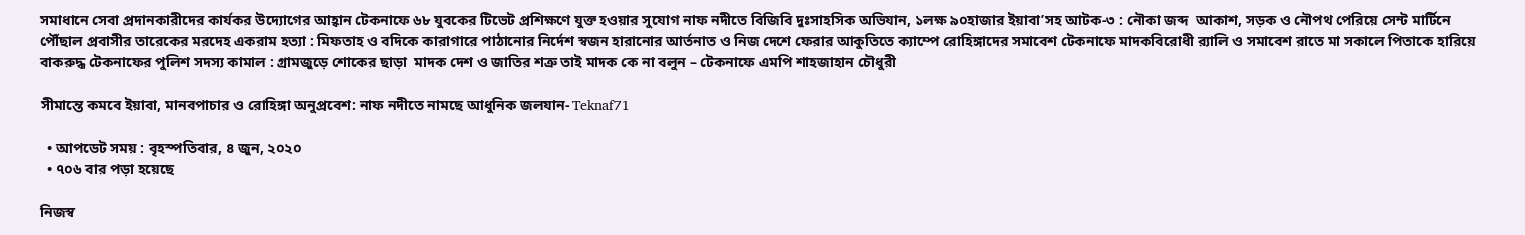সমাধানে সেবা প্রদানকারীদের কার্যকর উদ্যোগের আহ্বান টেকনাফে ৬৮ যুবকের টিভেট প্রশিক্ষণে যুক্ত হওয়ার সুযোগ নাফ নদীতে বিজিবি দুঃসাহসিক অভিযান, ১লক্ষ ৯০হাজার ইয়াবা’সহ আটক-৩ : নৌকা জব্দ  আকাশ, সড়ক ও নৌপথ পেরিয়ে সেন্ট মার্টিনে পৌঁছাল প্রবাসীর তারেকের মরদেহ একরাম হত্যা : মিফতাহ ও বদিকে কারাগারে পাঠানোর নির্দেশ স্বজন হারানোর আর্তনাত ও নিজ দেশে ফেরার আকুতিতে ক্যাম্পে রোহিঙ্গাদের সমাবেশ টেকনাফে মাদকবিরোধী র‍্যালি ও সমাবেশ রাতে মা সকালে পিতাকে হারিয়ে বাকরুদ্ধ টেকনাফের পুলিশ সদস্য কামাল : গ্রামজুড়ে শোকের ছাড়া  মাদক দেশ ও জাতির শত্রু তাই মাদক কে না বলুন – টেকনাফে এমপি শাহজাহান চৌধুরী

সীমান্তে কমবে ইয়াবা, মানবপাচার ও রোহিঙ্গা অনুপ্রবেশ: নাফ নদীতে নামছে আধুনিক জলযান- Teknaf71

  • আপডেট সময় : বৃহস্পতিবার, ৪ জুন, ২০২০
  • ৭০৬ বার পড়া হয়েছে

নিজস্ব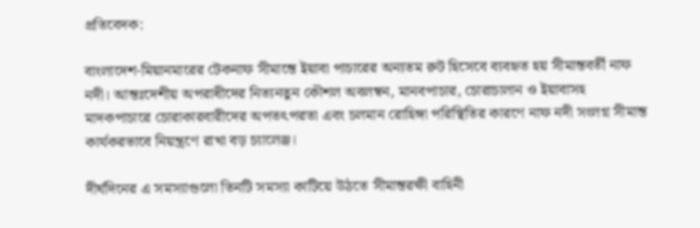প্রতিবেদক:

বাংলাদেশ-মিয়ানমারের টেকনাফ সীমান্তে ইয়াবা পাচারের অন্যতম রুট হিসেবে ব্যবহৃত হয় সীমান্তবর্তী নাফ নদী। আন্তঃদেশীয় অপরাধীদের নিত্যনতুন কৌশল অবলম্বন, মানবপাচার, চোরাচালান ও ইয়াবাসহ মাদকপাচারে চোরাকারবারীদের অপতৎপরতা এবং চলমান রোহিঙ্গা পরিস্থিতির কারণে নাফ নদী সংলগ্ন সীমান্ত কার্যকরভাবে নিয়ন্ত্রণে রাখা বড় চ্যালেঞ্জ।

দীর্ঘদিনের এ সমস্যাগুলো তিনটি সমস্যা কাটিয়ে উঠতে সীমান্তরক্ষী বাহিনী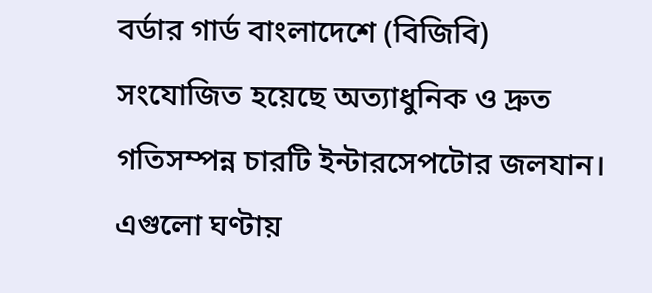বর্ডার গার্ড বাংলাদেশে (বিজিবি) সংযোজিত হয়েছে অত্যাধুনিক ও দ্রুত গতিসম্পন্ন চারটি ইন্টারসেপটোর জলযান। এগুলো ঘণ্টায়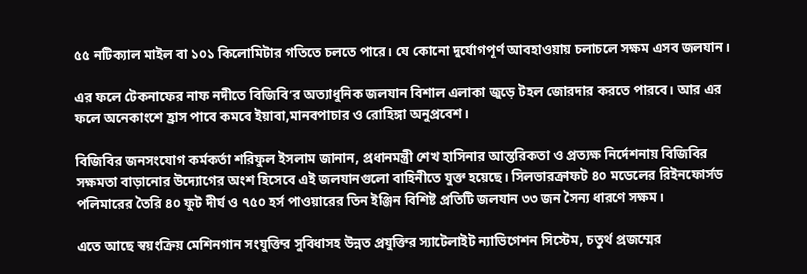৫৫ নটিক্যাল মাইল বা ১০১ কিলোমিটার গতিতে চলতে পারে। যে কোনো দুর্যোগপূর্ণ আবহাওয়ায় চলাচলে সক্ষম এসব জলযান।

এর ফলে টেকনাফের নাফ নদীতে বিজিবি’র অত্যাধুনিক জলযান বিশাল এলাকা জুড়ে টহল জোরদার করতে পারবে। আর এর ফলে অনেকাংশে হ্রাস পাবে কমবে ইয়াবা,মানবপাচার ও রোহিঙ্গা অনুপ্রবেশ।

বিজিবির জনসংযোগ কর্মকর্তা শরিফুল ইসলাম জানান, প্রধানমন্ত্রী শেখ হাসিনার আন্তরিকতা ও প্রত্যক্ষ নির্দেশনায় বিজিবির সক্ষমতা বাড়ানোর উদ্যোগের অংশ হিসেবে এই জলযানগুলো বাহিনীতে যুক্ত হয়েছে। সিলভারক্রাফট ৪০ মডেলের রিইনফোর্সড পলিমারের তৈরি ৪০ ফুট দীর্ঘ ও ৭৫০ হর্স পাওয়ারের তিন ইঞ্জিন বিশিষ্ট প্রতিটি জলযান ৩৩ জন সৈন্য ধারণে সক্ষম।

এতে আছে স্বয়ংক্রিয় মেশিনগান সংযুক্তির সুবিধাসহ উন্নত প্রযুক্তির স্যাটেলাইট ন্যাভিগেশন সিস্টেম, চতুর্থ প্রজম্মের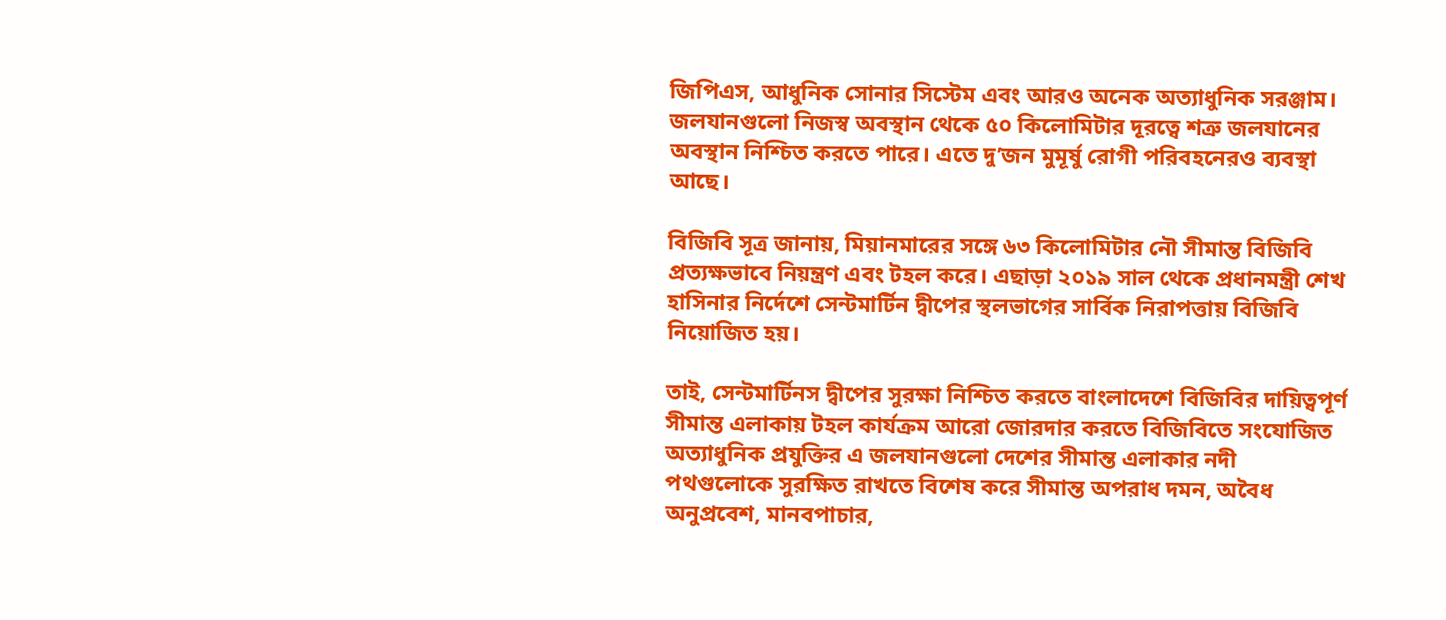জিপিএস, আধুনিক সোনার সিস্টেম এবং আরও অনেক অত্যাধুনিক সরঞ্জাম। জলযানগুলো নিজস্ব অবস্থান থেকে ৫০ কিলোমিটার দূরত্বে শত্রু জলযানের অবস্থান নিশ্চিত করতে পারে। এতে দু’জন মুমূর্ষু রোগী পরিবহনেরও ব্যবস্থা আছে।

বিজিবি সূত্র জানায়, মিয়ানমারের সঙ্গে ৬৩ কিলোমিটার নৌ সীমান্ত বিজিবি প্রত্যক্ষভাবে নিয়ন্ত্রণ এবং টহল করে। এছাড়া ২০১৯ সাল থেকে প্রধানমন্ত্রী শেখ হাসিনার নির্দেশে সেন্টমার্টিন দ্বীপের স্থলভাগের সার্বিক নিরাপত্তায় বিজিবি নিয়োজিত হয়।

তাই, সেন্টমার্টিনস দ্বীপের সুরক্ষা নিশ্চিত করতে বাংলাদেশে বিজিবির দায়িত্বপূর্ণ সীমান্ত এলাকায় টহল কার্যক্রম আরো জোরদার করতে বিজিবিতে সংযোজিত অত্যাধুনিক প্রযুক্তির এ জলযানগুলো দেশের সীমান্ত এলাকার নদী পথগুলোকে সুরক্ষিত রাখতে বিশেষ করে সীমান্ত অপরাধ দমন, অবৈধ অনুপ্রবেশ, মানবপাচার,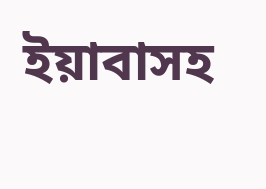ইয়াবাসহ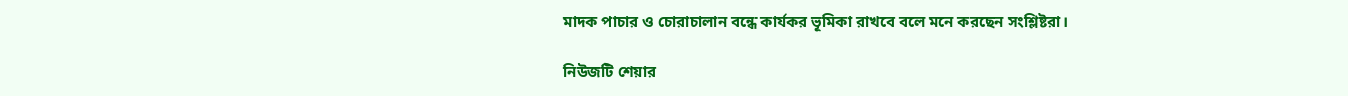মাদক পাচার ও চোরাচালান বন্ধে কার্যকর ভূমিকা রাখবে বলে মনে করছেন সংশ্লিষ্টরা।

নিউজটি শেয়ার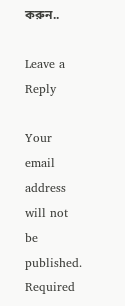করুন..

Leave a Reply

Your email address will not be published. Required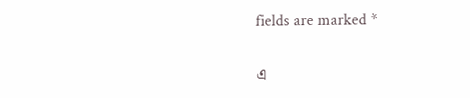fields are marked *

এ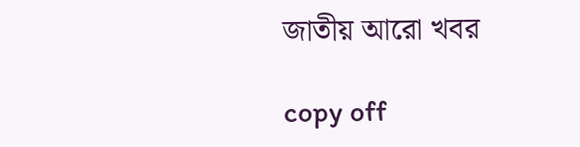জাতীয় আরো খবর

copy off